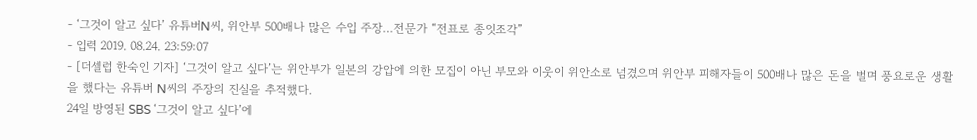- ‘그것이 알고 싶다’ 유튜버N씨, 위안부 500배나 많은 수입 주장…전문가 “전표로 종잇조각”
- 입력 2019. 08.24. 23:59:07
- [더셀럽 한숙인 기자] ‘그것이 알고 싶다’는 위안부가 일본의 강압에 의한 모집이 아닌 부모와 이웃이 위안소로 넘겼으며 위안부 피해자들이 500배나 많은 돈을 벌며 풍요로운 생활을 했다는 유튜버 N씨의 주장의 진실을 추적했다.
24일 방영된 SBS ‘그것이 알고 싶다’에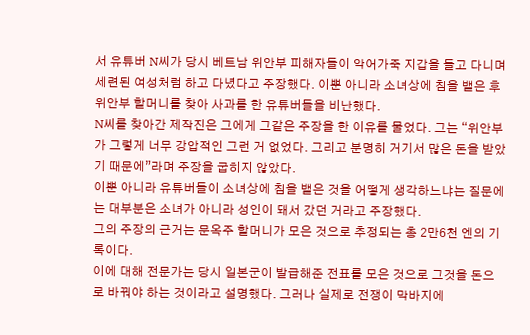서 유튜버 N씨가 당시 베트남 위안부 피해자들이 악어가죽 지갑을 들고 다니며 세련된 여성처럼 하고 다녔다고 주장했다. 이뿐 아니라 소녀상에 침을 뱉은 후 위안부 할머니를 찾아 사과를 한 유튜버들을 비난했다.
N씨를 찾아간 제작진은 그에게 그같은 주장을 한 이유를 물었다. 그는 “위안부가 그렇게 너무 강압적인 그런 거 없었다. 그리고 분명히 거기서 많은 돈을 받았기 때문에”라며 주장을 굽히지 않았다.
이뿐 아니라 유튜버들이 소녀상에 침을 뱉은 것을 어떻게 생각하느냐는 질문에는 대부분은 소녀가 아니라 성인이 돼서 갔던 거라고 주장했다.
그의 주장의 근거는 문옥주 할머니가 모은 것으로 추정되는 총 2만6천 엔의 기록이다.
이에 대해 전문가는 당시 일본군이 발급해준 전표를 모은 것으로 그것을 돈으로 바꿔야 하는 것이라고 설명했다. 그러나 실제로 전쟁이 막바지에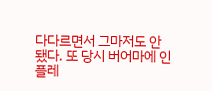다다르면서 그마저도 안됐다. 또 당시 버어마에 인플레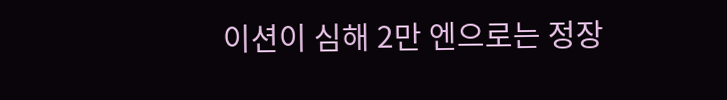이션이 심해 2만 엔으로는 정장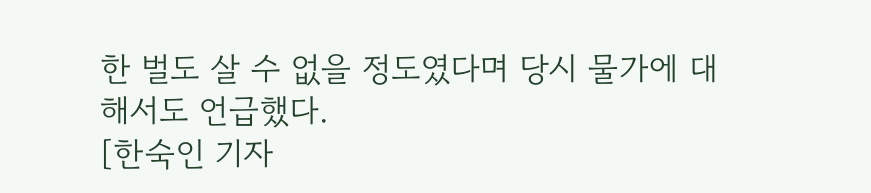한 벌도 살 수 없을 정도였다며 당시 물가에 대해서도 언급했다.
[한숙인 기자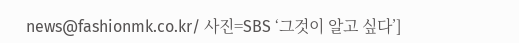news@fashionmk.co.kr/ 사진=SBS ‘그것이 알고 싶다’]